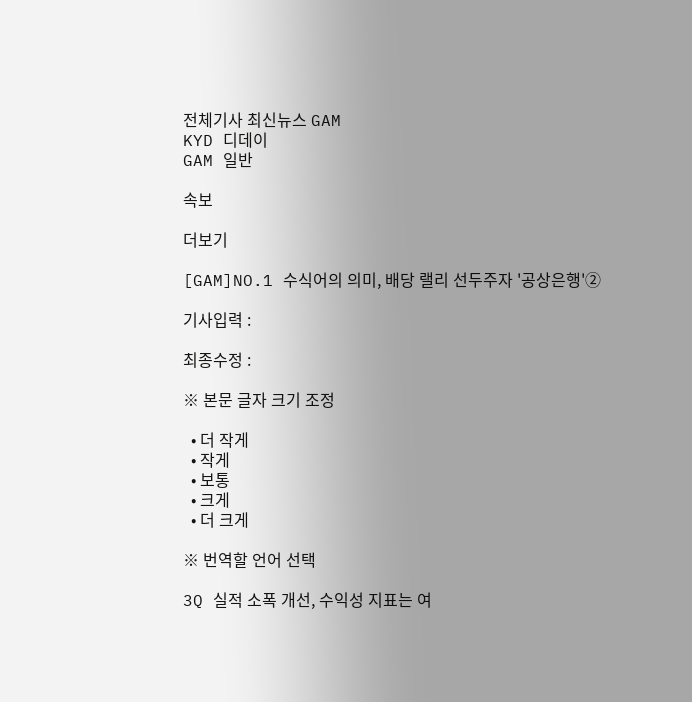전체기사 최신뉴스 GAM
KYD 디데이
GAM 일반

속보

더보기

[GAM]NO.1 수식어의 의미, 배당 랠리 선두주자 '공상은행'②

기사입력 :

최종수정 :

※ 본문 글자 크기 조정

  • 더 작게
  • 작게
  • 보통
  • 크게
  • 더 크게

※ 번역할 언어 선택

3Q 실적 소폭 개선, 수익성 지표는 여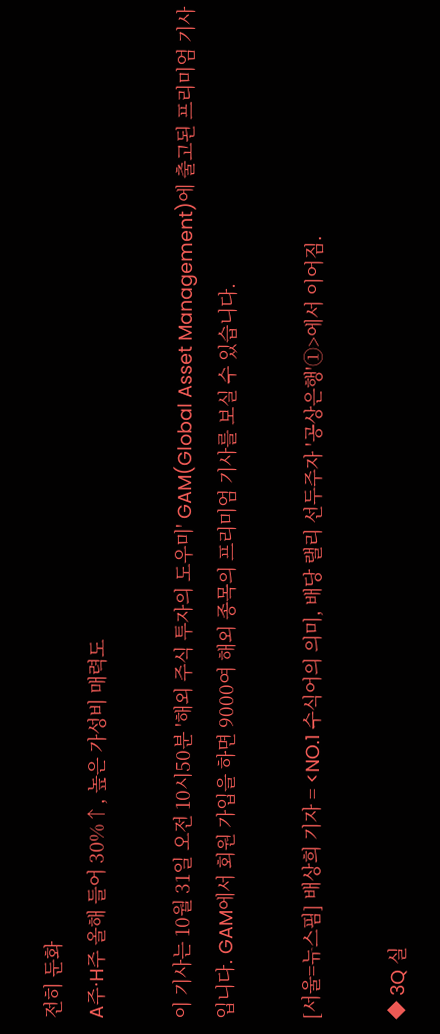전히 둔화
A주·H주 올해 들어 30%↑, 높은 가성비 매력도

이 기사는 10월 31일 오전 10시50분 '해외 주식 투자의 도우미' GAM(Global Asset Management)에 출고된 프리미엄 기사입니다. GAM에서 회원 가입을 하면 9000여 해외 종목의 프리미엄 기사를 보실 수 있습니다.

[서울=뉴스핌] 배상희 기자 = <NO.1 수식어의 의미, 배당 랠리 선두주자 '공상은행'①>에서 이어짐.

◆ 3Q 실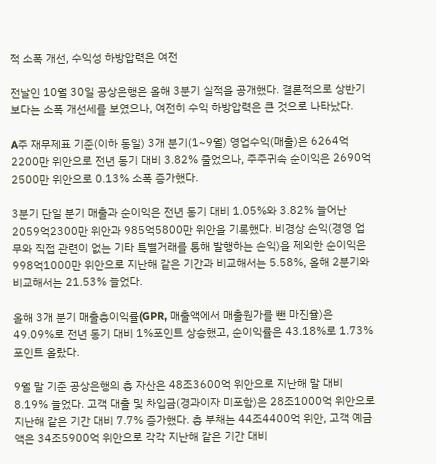적 소폭 개선, 수익성 하방압력은 여전

전날인 10월 30일 공상은행은 올해 3분기 실적을 공개했다. 결론적으로 상반기 보다는 소폭 개선세를 보였으나, 여전히 수익 하방압력은 큰 것으로 나타났다.

A주 재무제표 기준(이하 동일) 3개 분기(1~9월) 영업수익(매출)은 6264억2200만 위안으로 전년 동기 대비 3.82% 줄었으나, 주주귀속 순이익은 2690억2500만 위안으로 0.13% 소폭 증가했다.

3분기 단일 분기 매출과 순이익은 전년 동기 대비 1.05%와 3.82% 늘어난 2059억2300만 위안과 985억5800만 위안을 기록했다. 비경상 손익(경영 업무와 직접 관련이 없는 기타 특별거래를 통해 발행하는 손익)을 제외한 순이익은 998억1000만 위안으로 지난해 같은 기간과 비교해서는 5.58%, 올해 2분기와 비교해서는 21.53% 늘었다.

올해 3개 분기 매출총이익률(GPR, 매출액에서 매출원가를 뺀 마진율)은 49.09%로 전년 동기 대비 1%포인트 상승했고, 순이익률은 43.18%로 1.73%포인트 올랐다.

9월 말 기준 공상은행의 총 자산은 48조3600억 위안으로 지난해 말 대비 8.19% 늘었다. 고객 대출 및 차입금(경과이자 미포함)은 28조1000억 위안으로 지난해 같은 기간 대비 7.7% 증가했다. 총 부채는 44조4400억 위안, 고객 예금액은 34조5900억 위안으로 각각 지난해 같은 기간 대비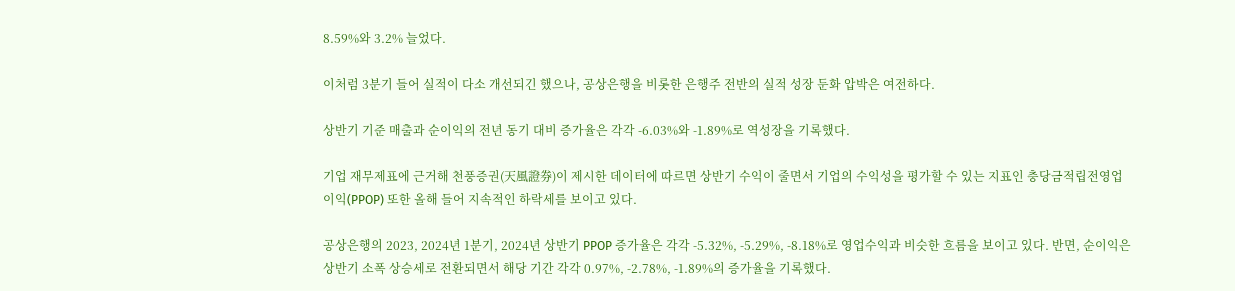8.59%와 3.2% 늘었다.

이처럼 3분기 들어 실적이 다소 개선되긴 했으나, 공상은행을 비롯한 은행주 전반의 실적 성장 둔화 압박은 여전하다.

상반기 기준 매출과 순이익의 전년 동기 대비 증가율은 각각 -6.03%와 -1.89%로 역성장을 기록했다.

기업 재무제표에 근거해 천풍증권(天風證券)이 제시한 데이터에 따르면 상반기 수익이 줄면서 기업의 수익성을 평가할 수 있는 지표인 충당금적립전영업이익(PPOP) 또한 올해 들어 지속적인 하락세를 보이고 있다.

공상은행의 2023, 2024년 1분기, 2024년 상반기 PPOP 증가율은 각각 -5.32%, -5.29%, -8.18%로 영업수익과 비슷한 흐름을 보이고 있다. 반면, 순이익은 상반기 소폭 상승세로 전환되면서 해당 기간 각각 0.97%, -2.78%, -1.89%의 증가율을 기록했다.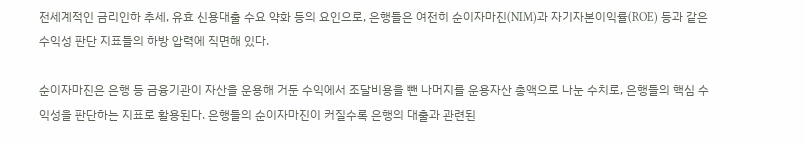전세계적인 금리인하 추세, 유효 신용대출 수요 약화 등의 요인으로, 은행들은 여전히 순이자마진(NIM)과 자기자본이익률(ROE) 등과 같은 수익성 판단 지표들의 하방 압력에 직면해 있다.

순이자마진은 은행 등 금융기관이 자산을 운용해 거둔 수익에서 조달비용을 뺀 나머지를 운용자산 총액으로 나눈 수치로, 은행들의 핵심 수익성을 판단하는 지표로 활용된다. 은행들의 순이자마진이 커질수록 은행의 대출과 관련된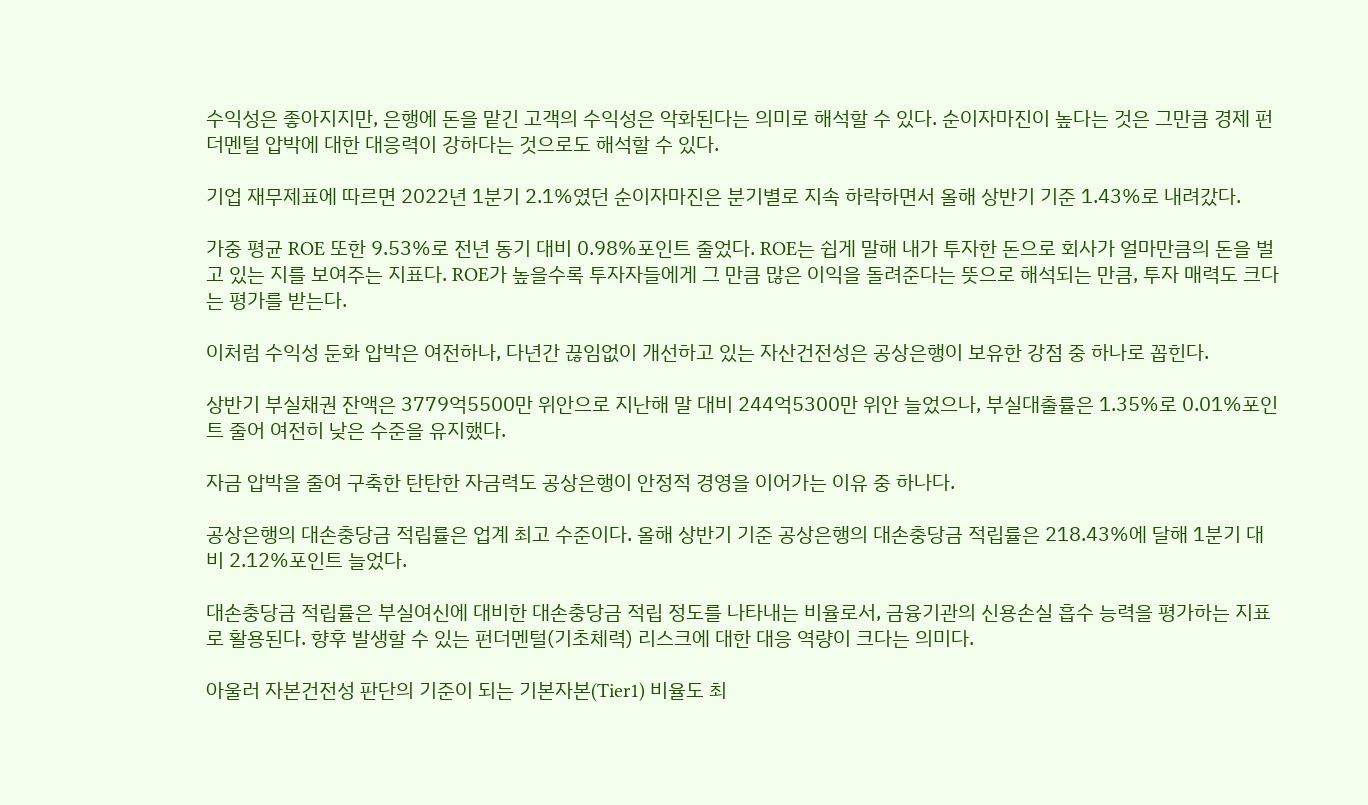수익성은 좋아지지만, 은행에 돈을 맡긴 고객의 수익성은 악화된다는 의미로 해석할 수 있다. 순이자마진이 높다는 것은 그만큼 경제 펀더멘털 압박에 대한 대응력이 강하다는 것으로도 해석할 수 있다.

기업 재무제표에 따르면 2022년 1분기 2.1%였던 순이자마진은 분기별로 지속 하락하면서 올해 상반기 기준 1.43%로 내려갔다.

가중 평균 ROE 또한 9.53%로 전년 동기 대비 0.98%포인트 줄었다. ROE는 쉽게 말해 내가 투자한 돈으로 회사가 얼마만큼의 돈을 벌고 있는 지를 보여주는 지표다. ROE가 높을수록 투자자들에게 그 만큼 많은 이익을 돌려준다는 뜻으로 해석되는 만큼, 투자 매력도 크다는 평가를 받는다.

이처럼 수익성 둔화 압박은 여전하나, 다년간 끊임없이 개선하고 있는 자산건전성은 공상은행이 보유한 강점 중 하나로 꼽힌다.

상반기 부실채권 잔액은 3779억5500만 위안으로 지난해 말 대비 244억5300만 위안 늘었으나, 부실대출률은 1.35%로 0.01%포인트 줄어 여전히 낮은 수준을 유지했다.

자금 압박을 줄여 구축한 탄탄한 자금력도 공상은행이 안정적 경영을 이어가는 이유 중 하나다.

공상은행의 대손충당금 적립률은 업계 최고 수준이다. 올해 상반기 기준 공상은행의 대손충당금 적립률은 218.43%에 달해 1분기 대비 2.12%포인트 늘었다.

대손충당금 적립률은 부실여신에 대비한 대손충당금 적립 정도를 나타내는 비율로서, 금융기관의 신용손실 흡수 능력을 평가하는 지표로 활용된다. 향후 발생할 수 있는 펀더멘털(기초체력) 리스크에 대한 대응 역량이 크다는 의미다.

아울러 자본건전성 판단의 기준이 되는 기본자본(Tier1) 비율도 최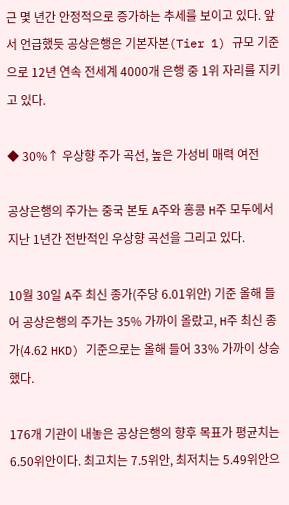근 몇 년간 안정적으로 증가하는 추세를 보이고 있다. 앞서 언급했듯 공상은행은 기본자본(Tier 1) 규모 기준으로 12년 연속 전세계 4000개 은행 중 1위 자리를 지키고 있다.

◆ 30%↑ 우상향 주가 곡선, 높은 가성비 매력 여전

공상은행의 주가는 중국 본토 A주와 홍콩 H주 모두에서 지난 1년간 전반적인 우상향 곡선을 그리고 있다.

10월 30일 A주 최신 종가(주당 6.01위안) 기준 올해 들어 공상은행의 주가는 35% 가까이 올랐고, H주 최신 종가(4.62 HKD) 기준으로는 올해 들어 33% 가까이 상승했다.

176개 기관이 내놓은 공상은행의 향후 목표가 평균치는 6.50위안이다. 최고치는 7.5위안, 최저치는 5.49위안으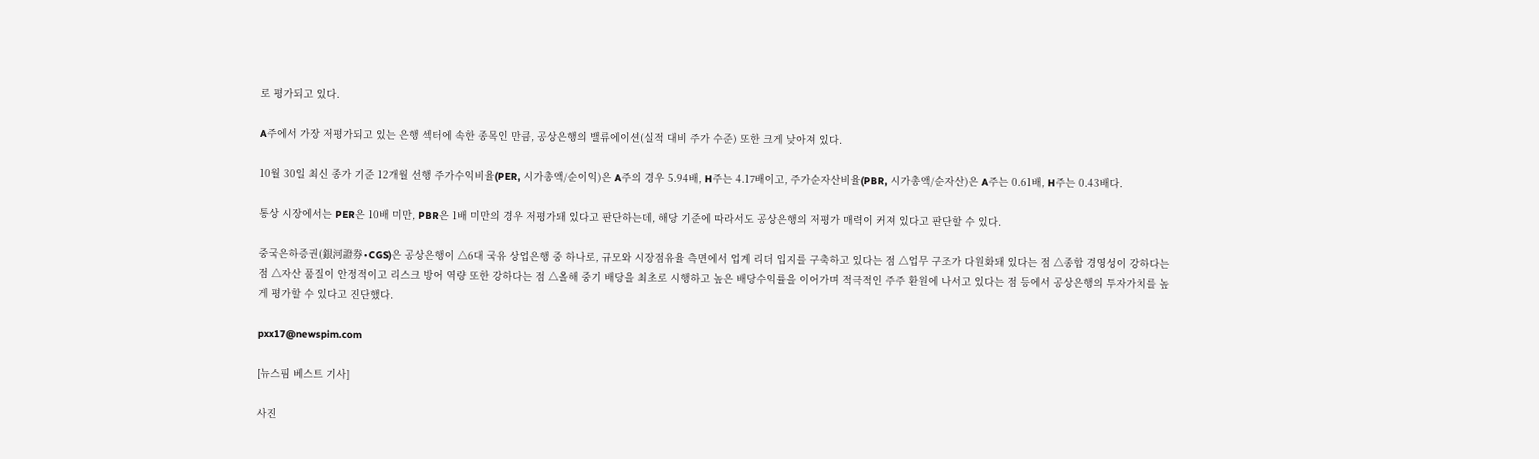로 평가되고 있다.

A주에서 가장 저평가되고 있는 은행 섹터에 속한 종목인 만큼, 공상은행의 밸류에이션(실적 대비 주가 수준) 또한 크게 낮아져 있다.

10월 30일 최신 종가 기준 12개월 선행 주가수익비율(PER, 시가총액/순이익)은 A주의 경우 5.94배, H주는 4.17배이고, 주가순자산비율(PBR, 시가총액/순자산)은 A주는 0.61배, H주는 0.43배다.

통상 시장에서는 PER은 10배 미만, PBR은 1배 미만의 경우 저평가돼 있다고 판단하는데, 해당 기준에 따라서도 공상은행의 저평가 매력이 커져 있다고 판단할 수 있다.

중국은하증권(銀河證券∙CGS)은 공상은행이 △6대 국유 상업은행 중 하나로, 규모와 시장점유율 측면에서 업계 리더 입지를 구축하고 있다는 점 △업무 구조가 다원화돼 있다는 점 △종합 경영성이 강하다는 점 △자산 품질이 안정적이고 리스크 방어 역량 또한 강하다는 점 △올해 중기 배당을 최초로 시행하고 높은 배당수익률을 이어가며 적극적인 주주 환원에 나서고 있다는 점 등에서 공상은행의 투자가치를 높게 평가할 수 있다고 진단했다.

pxx17@newspim.com

[뉴스핌 베스트 기사]

사진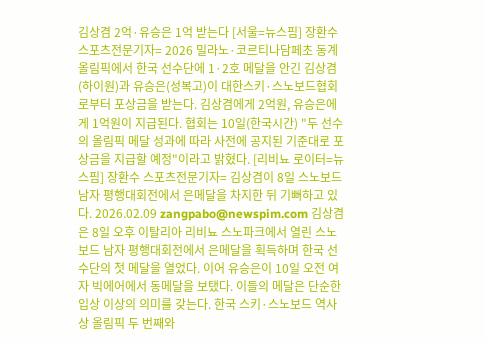김상겸 2억·유승은 1억 받는다 [서울=뉴스핌] 장환수 스포츠전문기자= 2026 밀라노·코르티나담페초 동계올림픽에서 한국 선수단에 1·2호 메달을 안긴 김상겸(하이원)과 유승은(성복고)이 대한스키·스노보드협회로부터 포상금을 받는다. 김상겸에게 2억원, 유승은에게 1억원이 지급된다. 협회는 10일(한국시간) "두 선수의 올림픽 메달 성과에 따라 사전에 공지된 기준대로 포상금을 지급할 예정"이라고 밝혔다. [리비뇨 로이터=뉴스핌] 장환수 스포츠전문기자= 김상겸이 8일 스노보드 남자 평행대회전에서 은메달을 차지한 뒤 기뻐하고 있다. 2026.02.09 zangpabo@newspim.com 김상겸은 8일 오후 이탈리아 리비뇨 스노파크에서 열린 스노보드 남자 평행대회전에서 은메달을 획득하며 한국 선수단의 첫 메달을 열었다. 이어 유승은이 10일 오전 여자 빅에어에서 동메달을 보탰다. 이들의 메달은 단순한 입상 이상의 의미를 갖는다. 한국 스키·스노보드 역사상 올림픽 두 번째와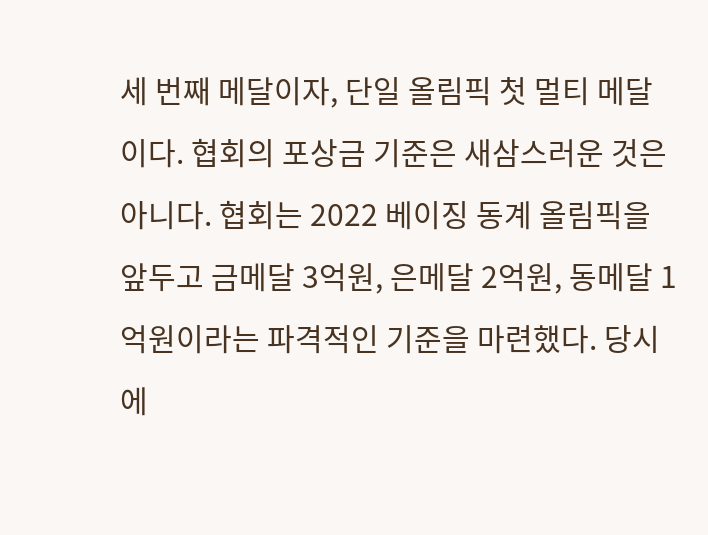세 번째 메달이자, 단일 올림픽 첫 멀티 메달이다. 협회의 포상금 기준은 새삼스러운 것은 아니다. 협회는 2022 베이징 동계 올림픽을 앞두고 금메달 3억원, 은메달 2억원, 동메달 1억원이라는 파격적인 기준을 마련했다. 당시에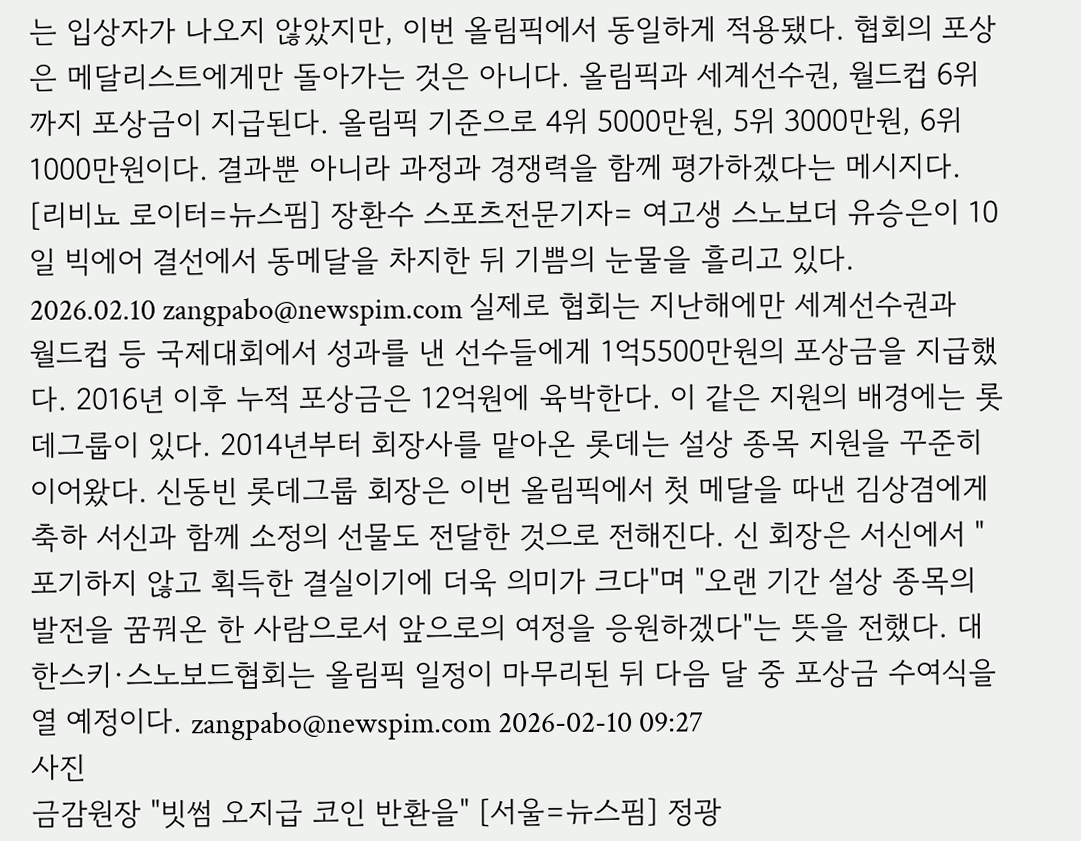는 입상자가 나오지 않았지만, 이번 올림픽에서 동일하게 적용됐다. 협회의 포상은 메달리스트에게만 돌아가는 것은 아니다. 올림픽과 세계선수권, 월드컵 6위까지 포상금이 지급된다. 올림픽 기준으로 4위 5000만원, 5위 3000만원, 6위 1000만원이다. 결과뿐 아니라 과정과 경쟁력을 함께 평가하겠다는 메시지다. [리비뇨 로이터=뉴스핌] 장환수 스포츠전문기자= 여고생 스노보더 유승은이 10일 빅에어 결선에서 동메달을 차지한 뒤 기쁨의 눈물을 흘리고 있다. 2026.02.10 zangpabo@newspim.com 실제로 협회는 지난해에만 세계선수권과 월드컵 등 국제대회에서 성과를 낸 선수들에게 1억5500만원의 포상금을 지급했다. 2016년 이후 누적 포상금은 12억원에 육박한다. 이 같은 지원의 배경에는 롯데그룹이 있다. 2014년부터 회장사를 맡아온 롯데는 설상 종목 지원을 꾸준히 이어왔다. 신동빈 롯데그룹 회장은 이번 올림픽에서 첫 메달을 따낸 김상겸에게 축하 서신과 함께 소정의 선물도 전달한 것으로 전해진다. 신 회장은 서신에서 "포기하지 않고 획득한 결실이기에 더욱 의미가 크다"며 "오랜 기간 설상 종목의 발전을 꿈꿔온 한 사람으로서 앞으로의 여정을 응원하겠다"는 뜻을 전했다. 대한스키·스노보드협회는 올림픽 일정이 마무리된 뒤 다음 달 중 포상금 수여식을 열 예정이다. zangpabo@newspim.com 2026-02-10 09:27
사진
금감원장 "빗썸 오지급 코인 반환을" [서울=뉴스핌] 정광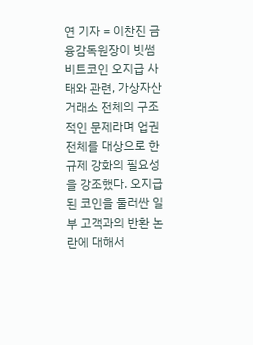연 기자 = 이찬진 금융감독원장이 빗썸 비트코인 오지급 사태와 관련, 가상자산거래소 전체의 구조적인 문제라며 업권 전체를 대상으로 한 규제 강화의 필요성을 강조했다. 오지급 된 코인을 둘러싼 일부 고객과의 반환 논란에 대해서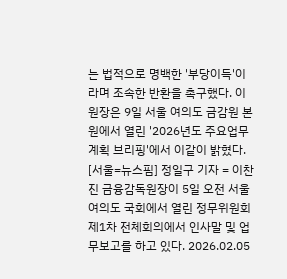는 법적으로 명백한 '부당이득'이라며 조속한 반환을 촉구했다. 이 원장은 9일 서울 여의도 금감원 본원에서 열린 '2026년도 주요업무계획 브리핑'에서 이같이 밝혔다. [서울=뉴스핌] 정일구 기자 = 이찬진 금융감독원장이 5일 오전 서울 여의도 국회에서 열린 정무위원회 제1차 전체회의에서 인사말 및 업무보고를 하고 있다. 2026.02.05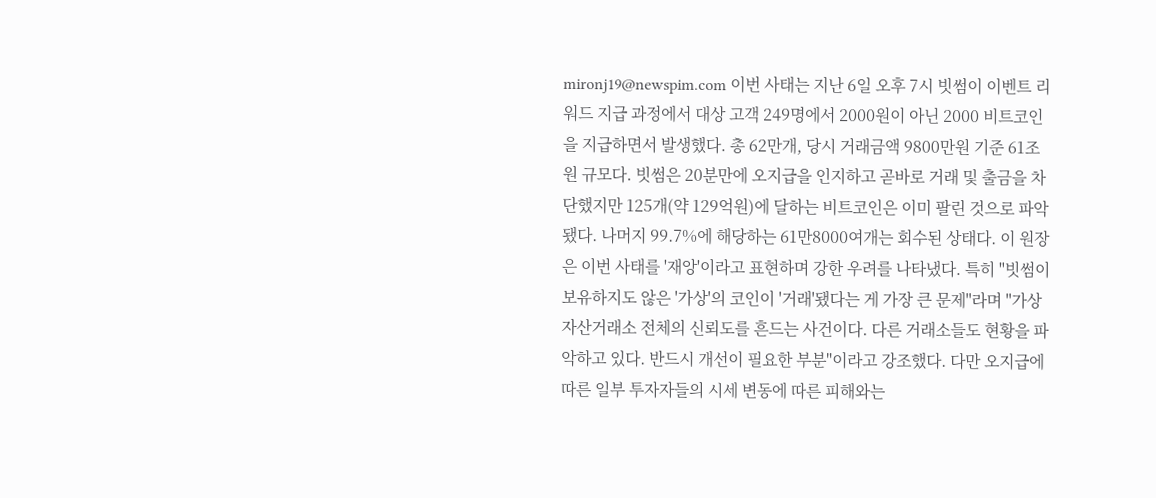mironj19@newspim.com 이번 사태는 지난 6일 오후 7시 빗썸이 이벤트 리워드 지급 과정에서 대상 고객 249명에서 2000원이 아닌 2000 비트코인을 지급하면서 발생했다. 총 62만개, 당시 거래금액 9800만원 기준 61조원 규모다. 빗썸은 20분만에 오지급을 인지하고 곧바로 거래 및 출금을 차단했지만 125개(약 129억원)에 달하는 비트코인은 이미 팔린 것으로 파악됐다. 나머지 99.7%에 해당하는 61만8000여개는 회수된 상태다. 이 원장은 이번 사태를 '재앙'이라고 표현하며 강한 우려를 나타냈다. 특히 "빗썸이 보유하지도 않은 '가상'의 코인이 '거래'됐다는 게 가장 큰 문제"라며 "가상자산거래소 전체의 신뢰도를 흔드는 사건이다. 다른 거래소들도 현황을 파악하고 있다. 반드시 개선이 필요한 부분"이라고 강조했다. 다만 오지급에 따른 일부 투자자들의 시세 변동에 따른 피해와는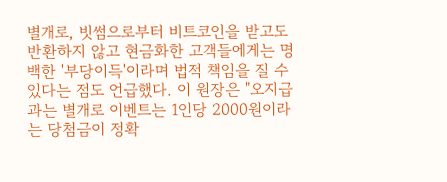별개로, 빗썸으로부터 비트코인을 받고도 반환하지 않고 현금화한 고객들에게는 명백한 '부당이득'이라며 법적 책임을 질 수 있다는 점도 언급했다. 이 원장은 "오지급과는 별개로 이벤트는 1인당 2000원이라는 당첨금이 정확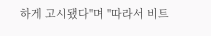하게 고시됐다"며 "따라서 비트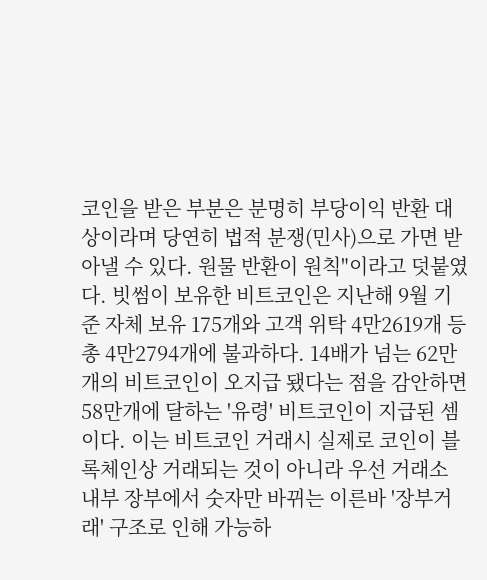코인을 받은 부분은 분명히 부당이익 반환 대상이라며 당연히 법적 분쟁(민사)으로 가면 받아낼 수 있다. 원물 반환이 원칙"이라고 덧붙였다. 빗썸이 보유한 비트코인은 지난해 9월 기준 자체 보유 175개와 고객 위탁 4만2619개 등 총 4만2794개에 불과하다. 14배가 넘는 62만개의 비트코인이 오지급 됐다는 점을 감안하면 58만개에 달하는 '유령' 비트코인이 지급된 셈이다. 이는 비트코인 거래시 실제로 코인이 블록체인상 거래되는 것이 아니라 우선 거래소 내부 장부에서 숫자만 바뀌는 이른바 '장부거래' 구조로 인해 가능하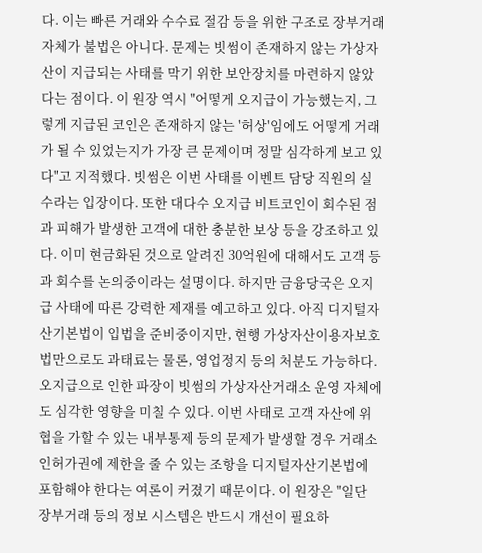다. 이는 빠른 거래와 수수료 절감 등을 위한 구조로 장부거래 자체가 불법은 아니다. 문제는 빗썸이 존재하지 않는 가상자산이 지급되는 사태를 막기 위한 보안장치를 마련하지 않았다는 점이다. 이 원장 역시 "어떻게 오지급이 가능했는지, 그렇게 지급된 코인은 존재하지 않는 '허상'임에도 어떻게 거래가 될 수 있었는지가 가장 큰 문제이며 정말 심각하게 보고 있다"고 지적했다. 빗썸은 이번 사태를 이벤트 담당 직원의 실수라는 입장이다. 또한 대다수 오지급 비트코인이 회수된 점과 피해가 발생한 고객에 대한 충분한 보상 등을 강조하고 있다. 이미 현금화된 것으로 알려진 30억원에 대해서도 고객 등과 회수를 논의중이라는 설명이다. 하지만 금융당국은 오지급 사태에 따른 강력한 제재를 예고하고 있다. 아직 디지털자산기본법이 입법을 준비중이지만, 현행 가상자산이용자보호법만으로도 과태료는 물론, 영업정지 등의 처분도 가능하다. 오지급으로 인한 파장이 빗썸의 가상자산거래소 운영 자체에도 심각한 영향을 미칠 수 있다. 이번 사태로 고객 자산에 위협을 가할 수 있는 내부통제 등의 문제가 발생할 경우 거래소 인허가권에 제한을 줄 수 있는 조항을 디지털자산기본법에 포함해야 한다는 여론이 커졌기 때문이다. 이 원장은 "일단 장부거래 등의 정보 시스템은 반드시 개선이 필요하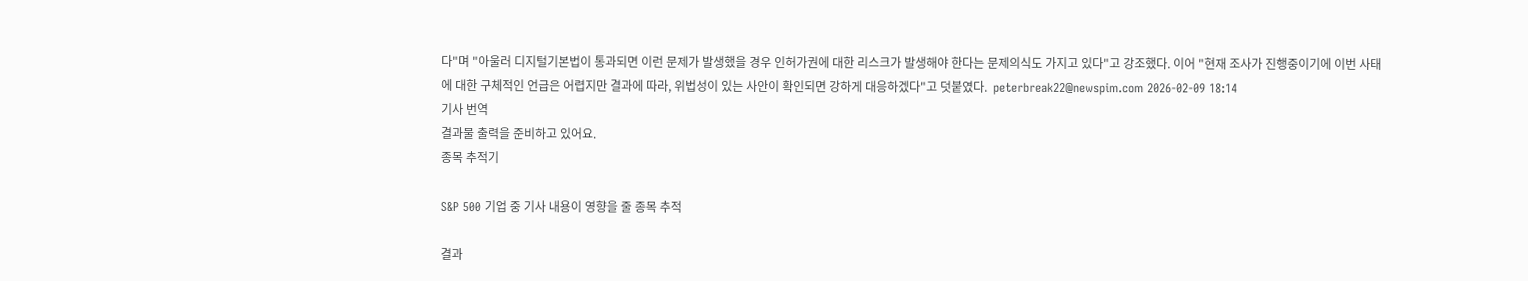다"며 "아울러 디지털기본법이 통과되면 이런 문제가 발생했을 경우 인허가권에 대한 리스크가 발생해야 한다는 문제의식도 가지고 있다"고 강조했다. 이어 "현재 조사가 진행중이기에 이번 사태에 대한 구체적인 언급은 어렵지만 결과에 따라, 위법성이 있는 사안이 확인되면 강하게 대응하겠다"고 덧붙였다.  peterbreak22@newspim.com 2026-02-09 18:14
기사 번역
결과물 출력을 준비하고 있어요.
종목 추적기

S&P 500 기업 중 기사 내용이 영향을 줄 종목 추적

결과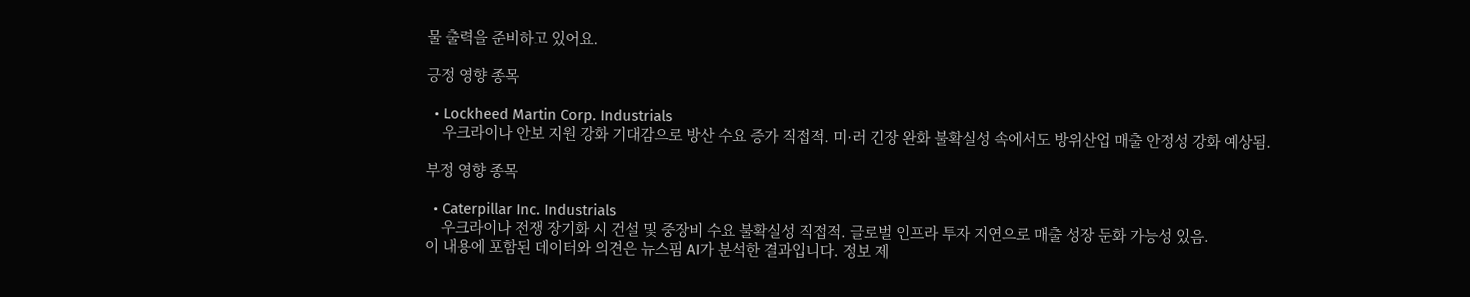물 출력을 준비하고 있어요.

긍정 영향 종목

  • Lockheed Martin Corp. Industrials
    우크라이나 안보 지원 강화 기대감으로 방산 수요 증가 직접적. 미·러 긴장 완화 불확실성 속에서도 방위산업 매출 안정성 강화 예상됨.

부정 영향 종목

  • Caterpillar Inc. Industrials
    우크라이나 전쟁 장기화 시 건설 및 중장비 수요 불확실성 직접적. 글로벌 인프라 투자 지연으로 매출 성장 둔화 가능성 있음.
이 내용에 포함된 데이터와 의견은 뉴스핌 AI가 분석한 결과입니다. 정보 제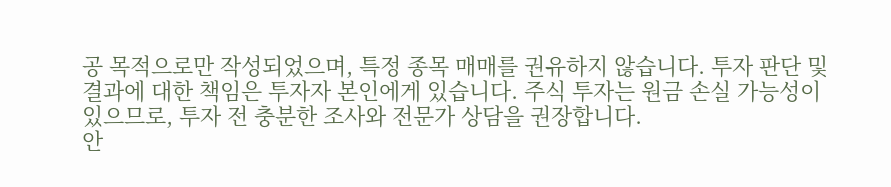공 목적으로만 작성되었으며, 특정 종목 매매를 권유하지 않습니다. 투자 판단 및 결과에 대한 책임은 투자자 본인에게 있습니다. 주식 투자는 원금 손실 가능성이 있으므로, 투자 전 충분한 조사와 전문가 상담을 권장합니다.
안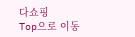다쇼핑
Top으로 이동